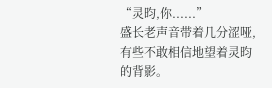“灵昀,你......”
盛长老声音带着几分涩哑,有些不敢相信地望着灵昀的背影。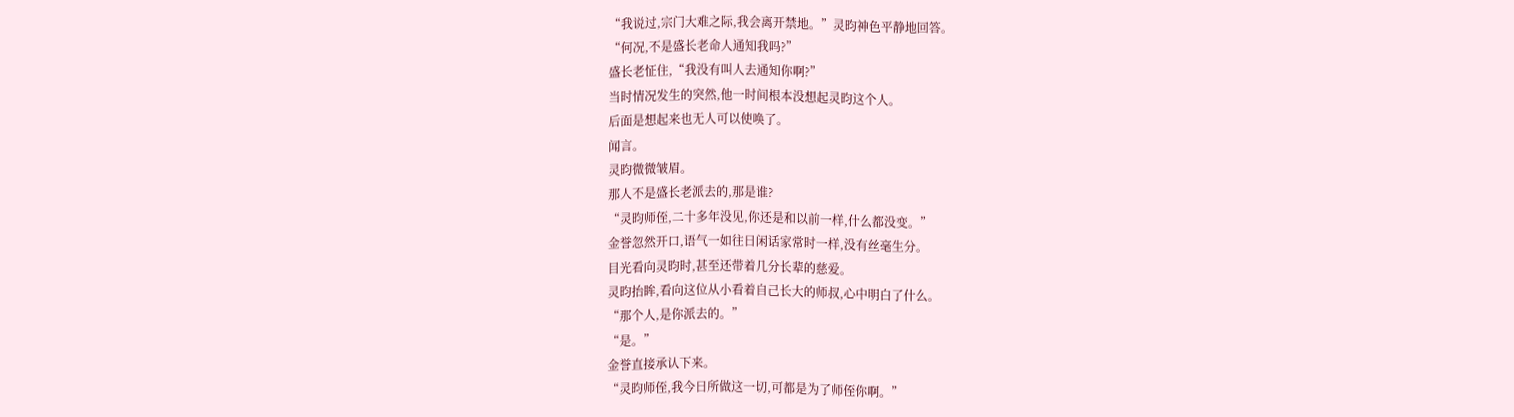“我说过,宗门大难之际,我会离开禁地。”灵昀神色平静地回答。
“何况,不是盛长老命人通知我吗?”
盛长老怔住,“我没有叫人去通知你啊?”
当时情况发生的突然,他一时间根本没想起灵昀这个人。
后面是想起来也无人可以使唤了。
闻言。
灵昀微微皱眉。
那人不是盛长老派去的,那是谁?
“灵昀师侄,二十多年没见,你还是和以前一样,什么都没变。”
金誉忽然开口,语气一如往日闲话家常时一样,没有丝毫生分。
目光看向灵昀时,甚至还带着几分长辈的慈爱。
灵昀抬眸,看向这位从小看着自己长大的师叔,心中明白了什么。
“那个人,是你派去的。”
“是。”
金誉直接承认下来。
“灵昀师侄,我今日所做这一切,可都是为了师侄你啊。”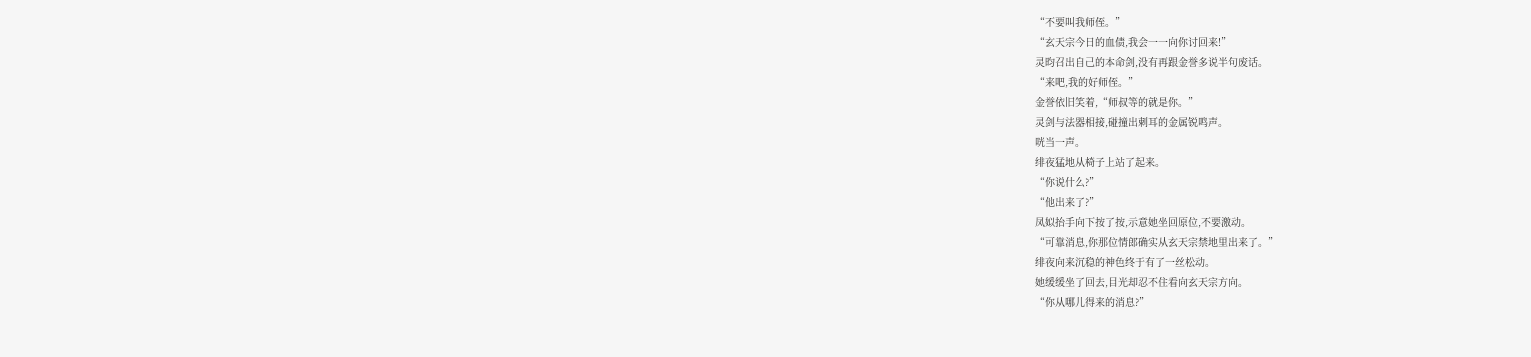“不要叫我师侄。”
“玄天宗今日的血债,我会一一向你讨回来!”
灵昀召出自己的本命剑,没有再跟金誉多说半句废话。
“来吧,我的好师侄。”
金誉依旧笑着,“师叔等的就是你。”
灵剑与法器相接,碰撞出刺耳的金属锐鸣声。
咣当一声。
绯夜猛地从椅子上站了起来。
“你说什么?”
“他出来了?”
凤姒抬手向下按了按,示意她坐回原位,不要激动。
“可靠消息,你那位情郎确实从玄天宗禁地里出来了。”
绯夜向来沉稳的神色终于有了一丝松动。
她缓缓坐了回去,目光却忍不住看向玄天宗方向。
“你从哪儿得来的消息?”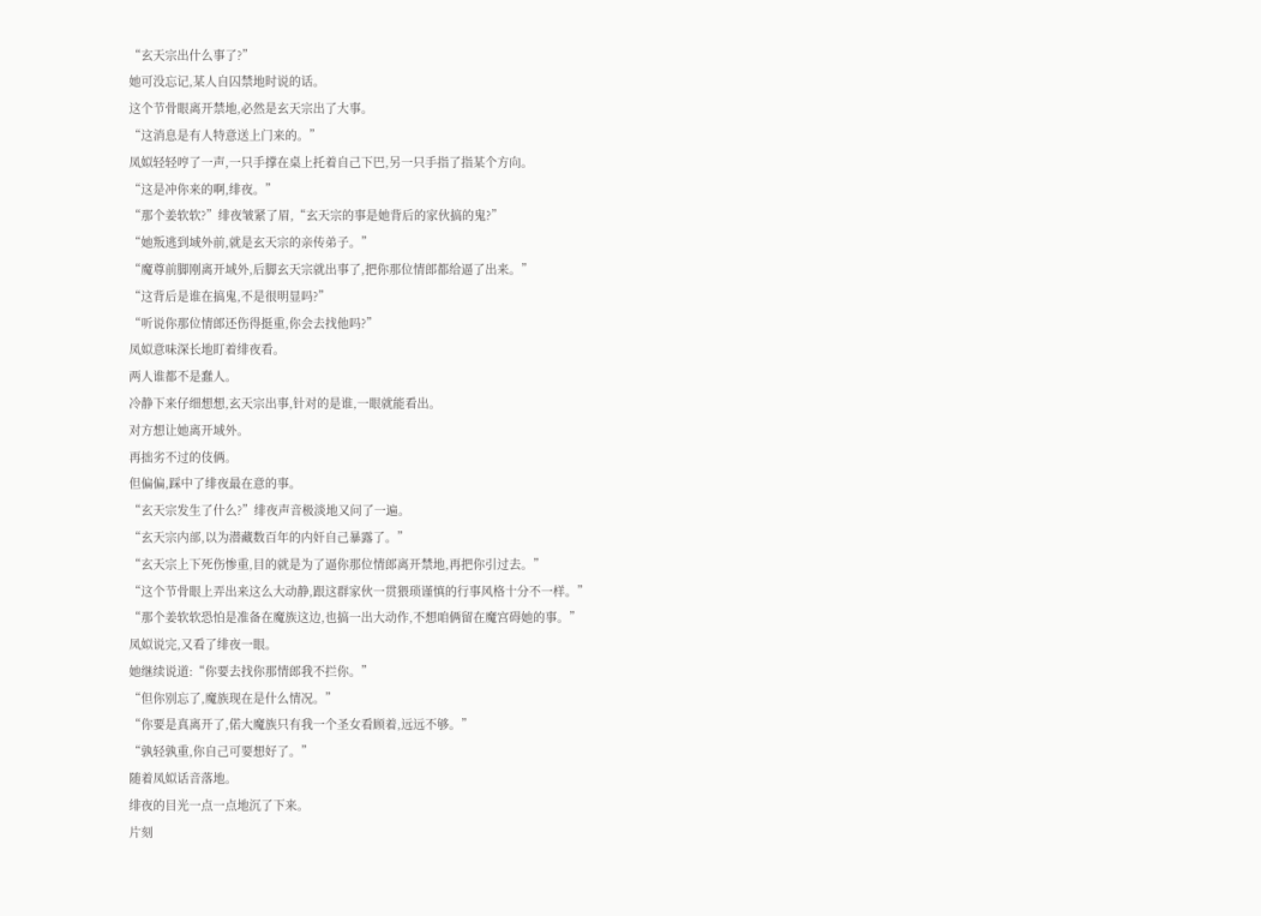“玄天宗出什么事了?”
她可没忘记,某人自囚禁地时说的话。
这个节骨眼离开禁地,必然是玄天宗出了大事。
“这消息是有人特意送上门来的。”
凤姒轻轻哼了一声,一只手撑在桌上托着自己下巴,另一只手指了指某个方向。
“这是冲你来的啊,绯夜。”
“那个姜软软?”绯夜皱紧了眉,“玄天宗的事是她背后的家伙搞的鬼?”
“她叛逃到域外前,就是玄天宗的亲传弟子。”
“魔尊前脚刚离开域外,后脚玄天宗就出事了,把你那位情郎都给逼了出来。”
“这背后是谁在搞鬼,不是很明显吗?”
“听说你那位情郎还伤得挺重,你会去找他吗?”
凤姒意味深长地盯着绯夜看。
两人谁都不是蠢人。
冷静下来仔细想想,玄天宗出事,针对的是谁,一眼就能看出。
对方想让她离开域外。
再拙劣不过的伎俩。
但偏偏,踩中了绯夜最在意的事。
“玄天宗发生了什么?”绯夜声音极淡地又问了一遍。
“玄天宗内部,以为潜藏数百年的内奸自己暴露了。”
“玄天宗上下死伤惨重,目的就是为了逼你那位情郎离开禁地,再把你引过去。”
“这个节骨眼上弄出来这么大动静,跟这群家伙一贯猥琐谨慎的行事风格十分不一样。”
“那个姜软软恐怕是准备在魔族这边,也搞一出大动作,不想咱俩留在魔宫碍她的事。”
凤姒说完,又看了绯夜一眼。
她继续说道:“你要去找你那情郎我不拦你。”
“但你别忘了,魔族现在是什么情况。”
“你要是真离开了,偌大魔族只有我一个圣女看顾着,远远不够。”
“孰轻孰重,你自己可要想好了。”
随着凤姒话音落地。
绯夜的目光一点一点地沉了下来。
片刻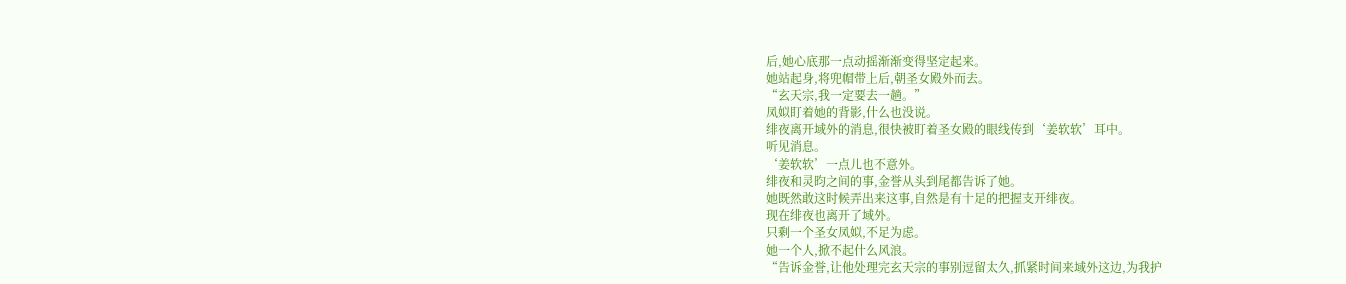后,她心底那一点动摇渐渐变得坚定起来。
她站起身,将兜帽带上后,朝圣女殿外而去。
“玄天宗,我一定要去一趟。”
凤姒盯着她的背影,什么也没说。
绯夜离开域外的消息,很快被盯着圣女殿的眼线传到‘姜软软’耳中。
听见消息。
‘姜软软’一点儿也不意外。
绯夜和灵昀之间的事,金誉从头到尾都告诉了她。
她既然敢这时候弄出来这事,自然是有十足的把握支开绯夜。
现在绯夜也离开了域外。
只剩一个圣女凤姒,不足为虑。
她一个人,掀不起什么风浪。
“告诉金誉,让他处理完玄天宗的事别逗留太久,抓紧时间来域外这边,为我护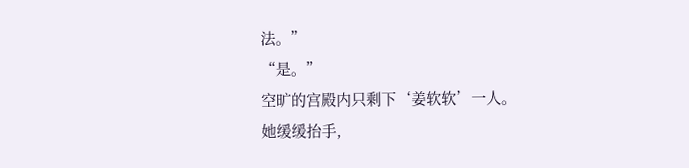法。”
“是。”
空旷的宫殿内只剩下‘姜软软’一人。
她缓缓抬手,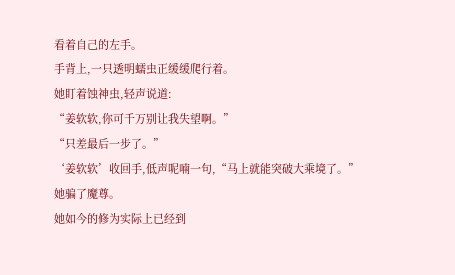看着自己的左手。
手背上,一只透明蠕虫正缓缓爬行着。
她盯着蚀神虫,轻声说道:
“姜软软,你可千万别让我失望啊。”
“只差最后一步了。”
‘姜软软’收回手,低声呢喃一句,“马上就能突破大乘境了。”
她骗了魔尊。
她如今的修为实际上已经到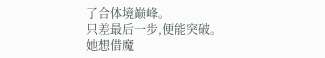了合体境巅峰。
只差最后一步,便能突破。
她想借魔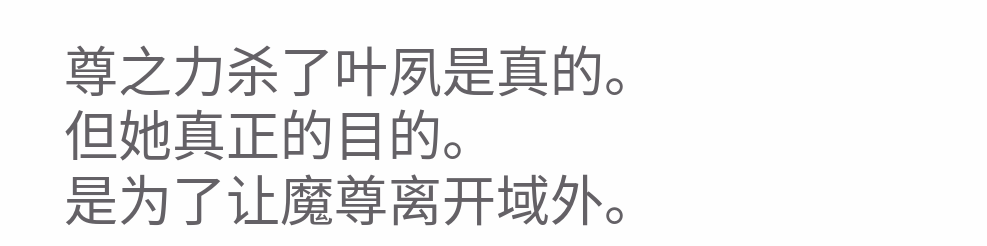尊之力杀了叶夙是真的。
但她真正的目的。
是为了让魔尊离开域外。